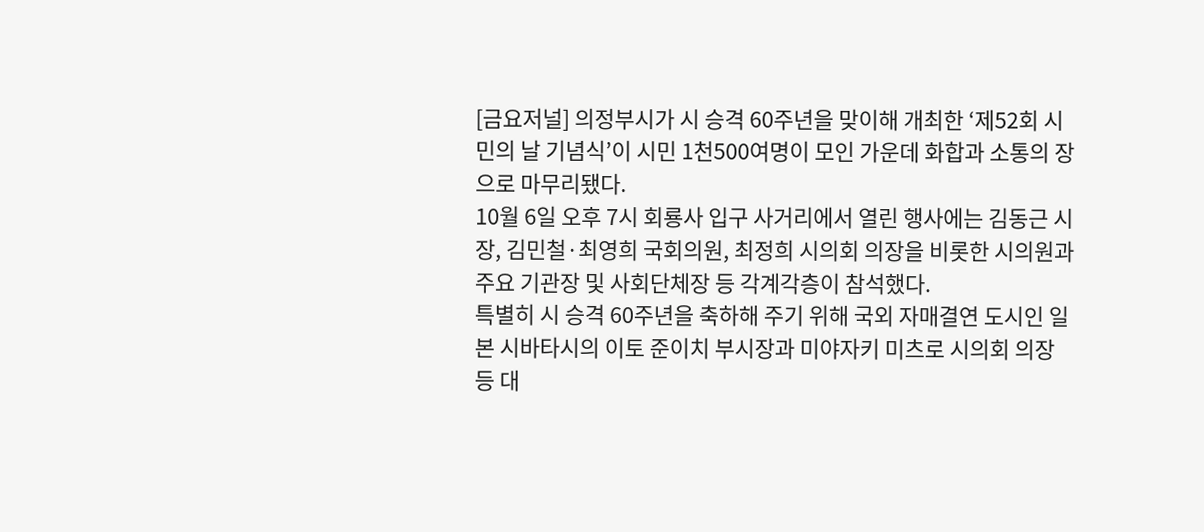[금요저널] 의정부시가 시 승격 60주년을 맞이해 개최한 ‘제52회 시민의 날 기념식’이 시민 1천500여명이 모인 가운데 화합과 소통의 장으로 마무리됐다.
10월 6일 오후 7시 회룡사 입구 사거리에서 열린 행사에는 김동근 시장, 김민철·최영희 국회의원, 최정희 시의회 의장을 비롯한 시의원과 주요 기관장 및 사회단체장 등 각계각층이 참석했다.
특별히 시 승격 60주년을 축하해 주기 위해 국외 자매결연 도시인 일본 시바타시의 이토 준이치 부시장과 미야자키 미츠로 시의회 의장 등 대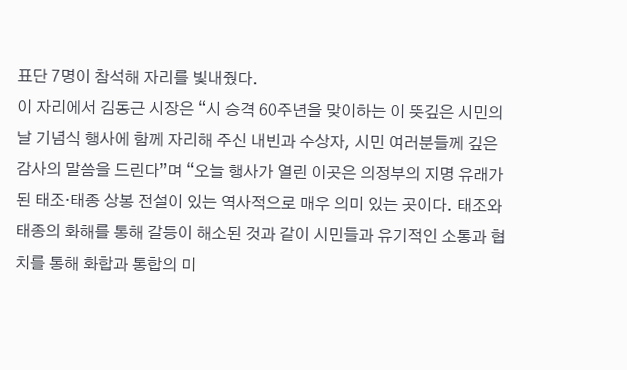표단 7명이 참석해 자리를 빛내줬다.
이 자리에서 김동근 시장은 “시 승격 60주년을 맞이하는 이 뜻깊은 시민의 날 기념식 행사에 함께 자리해 주신 내빈과 수상자, 시민 여러분들께 깊은 감사의 말씀을 드린다”며 “오늘 행사가 열린 이곳은 의정부의 지명 유래가 된 태조·태종 상봉 전설이 있는 역사적으로 매우 의미 있는 곳이다. 태조와 태종의 화해를 통해 갈등이 해소된 것과 같이 시민들과 유기적인 소통과 협치를 통해 화합과 통합의 미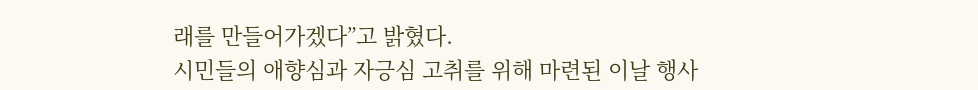래를 만들어가겠다”고 밝혔다.
시민들의 애향심과 자긍심 고취를 위해 마련된 이날 행사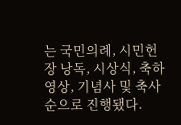는 국민의례, 시민헌장 낭독, 시상식, 축하영상, 기념사 및 축사 순으로 진행됐다.